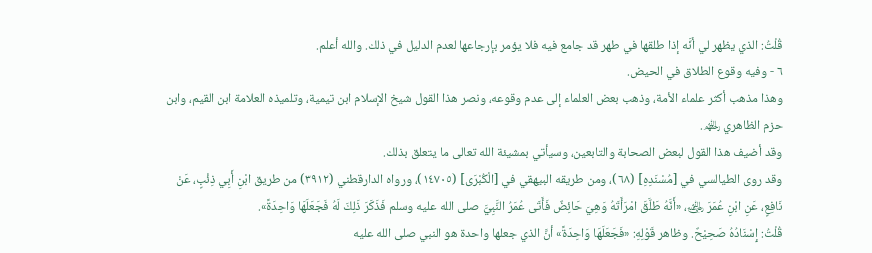قُلْتُ: الذي يظهر لي أنَّه إذا طلقها في طهر قد جامع فيه فلا يؤمر بإرجاعها لعدم الدليل في ذلك. والله أعلم.
٦ - وفيه وقوع الطلاق في الحيض.
وهذا مذهب أكثر علماء الأمة، وذهب بعض العلماء إلى عدم وقوعه، ونصر هذا القول شيخ الإسلام ابن تيمية، وتلميذه العلامة ابن القيم، وابن حزم الظاهري ﵏.
وقد أضيف هذا القول لبعض الصحابة والتابعين، وسيأتي بمشيئة الله تعالى ما يتعلق بذلك.
وقد روى الطيالسي في [مُسْنَدِهِ] (٦٨)، ومن طريقه البيهقي في [الْكُبْرَى] (١٤٧٠٥)، ورواه الدارقطني (٣٩١٢) من طريق ابْنِ أَبِي ذِئْبٍ، عَنْ نَافِعٍ، عَنِ ابْنِ عُمَرَ ﵁، «أَنَّهُ طَلَّقَ امْرَأَتَهُ وَهِيَ حَائِضٌ فَأَتَى عُمَرُ النَّبِيَّ صلى الله عليه وسلم فَذَكَرَ ذَلِكَ لَهُ فَجَعَلَهَا وَاحِدَةً».
قُلْتُ: إِسْنَادُهُ صَحِيْحٌ. وظاهر قَوْلِهِ: «فَجَعَلَهَا وَاحِدَةً» أنَّ الذي جعلها واحدة هو النبي صلى الله عليه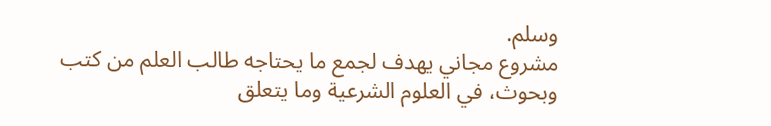وسلم.
مشروع مجاني يهدف لجمع ما يحتاجه طالب العلم من كتب وبحوث، في العلوم الشرعية وما يتعلق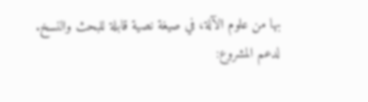بها من علوم الآلة، في صيغة نصية قابلة للبحث والنسخ.
لدعم المشروع: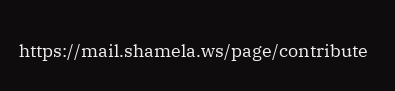https://mail.shamela.ws/page/contribute